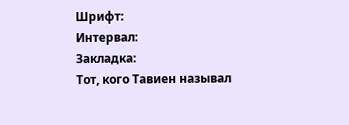Шрифт:
Интервал:
Закладка:
Тот, кого Тавиен называл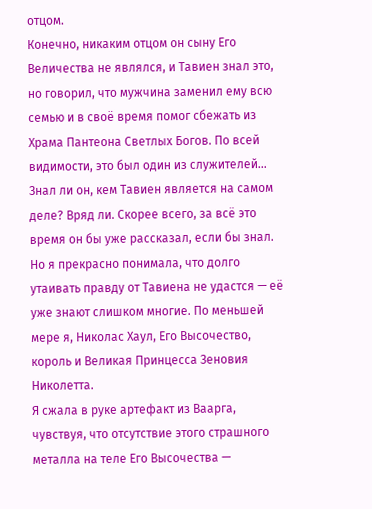отцом.
Конечно, никаким отцом он сыну Его Величества не являлся, и Тавиен знал это, но говорил, что мужчина заменил ему всю семью и в своё время помог сбежать из Храма Пантеона Светлых Богов. По всей видимости, это был один из служителей…
Знал ли он, кем Тавиен является на самом деле? Вряд ли. Скорее всего, за всё это время он бы уже рассказал, если бы знал. Но я прекрасно понимала, что долго утаивать правду от Тавиена не удастся — её уже знают слишком многие. По меньшей мере я, Николас Хаул, Его Высочество, король и Великая Принцесса Зеновия Николетта.
Я сжала в руке артефакт из Ваарга, чувствуя, что отсутствие этого страшного металла на теле Его Высочества —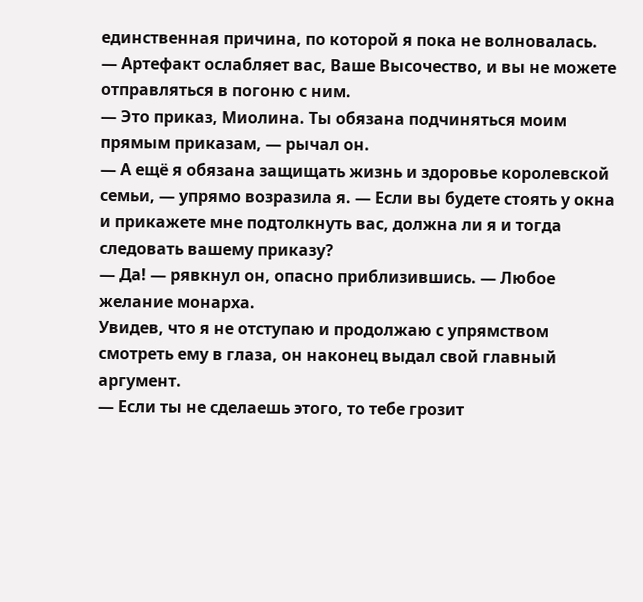единственная причина, по которой я пока не волновалась.
— Артефакт ослабляет вас, Ваше Высочество, и вы не можете отправляться в погоню с ним.
— Это приказ, Миолина. Ты обязана подчиняться моим прямым приказам, — рычал он.
— А ещё я обязана защищать жизнь и здоровье королевской семьи, — упрямо возразила я. — Если вы будете стоять у окна и прикажете мне подтолкнуть вас, должна ли я и тогда следовать вашему приказу?
— Да! — рявкнул он, опасно приблизившись. — Любое желание монарха.
Увидев, что я не отступаю и продолжаю с упрямством смотреть ему в глаза, он наконец выдал свой главный аргумент.
— Если ты не сделаешь этого, то тебе грозит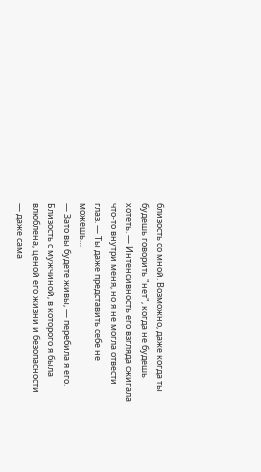близость со мной. Возможно, даже когда ты будешь говорить "нет", когда не будешь хотеть. — Интенсивность его взгляда сжигала что-то внутри меня, но я не могла отвести глаз. — Ты даже представить себе не можешь…
— Зато вы будете живы, — перебила я его.
Близость с мужчиной, в которого я была влюблена, ценой его жизни и безопасности — даже сама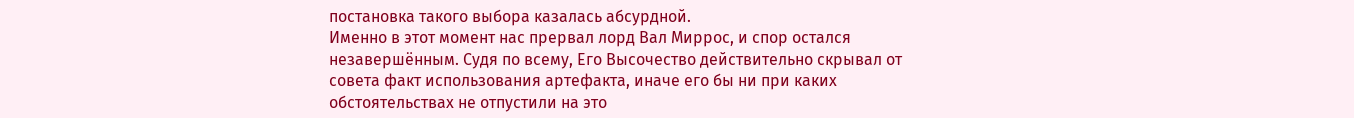постановка такого выбора казалась абсурдной.
Именно в этот момент нас прервал лорд Вал Миррос, и спор остался незавершённым. Судя по всему, Его Высочество действительно скрывал от совета факт использования артефакта, иначе его бы ни при каких обстоятельствах не отпустили на это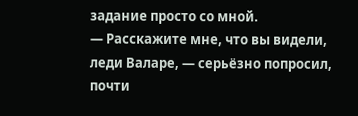задание просто со мной.
— Расскажите мне, что вы видели, леди Валаре, — серьёзно попросил, почти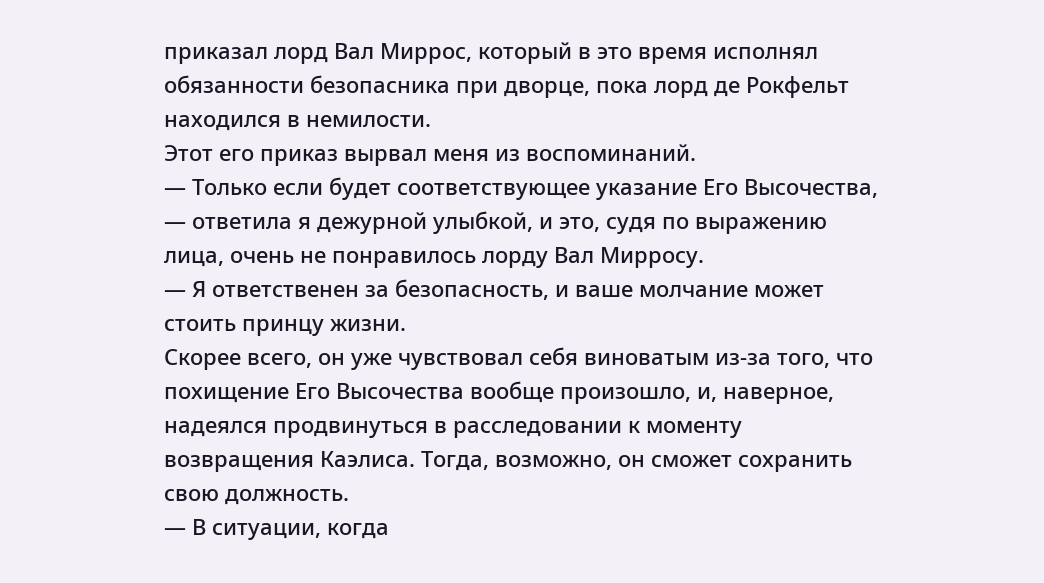приказал лорд Вал Миррос, который в это время исполнял обязанности безопасника при дворце, пока лорд де Рокфельт находился в немилости.
Этот его приказ вырвал меня из воспоминаний.
— Только если будет соответствующее указание Его Высочества, — ответила я дежурной улыбкой, и это, судя по выражению лица, очень не понравилось лорду Вал Мирросу.
— Я ответственен за безопасность, и ваше молчание может стоить принцу жизни.
Скорее всего, он уже чувствовал себя виноватым из-за того, что похищение Его Высочества вообще произошло, и, наверное, надеялся продвинуться в расследовании к моменту возвращения Каэлиса. Тогда, возможно, он сможет сохранить свою должность.
— В ситуации, когда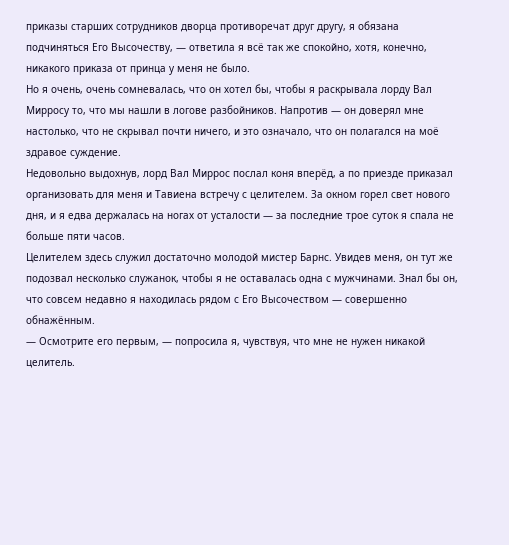приказы старших сотрудников дворца противоречат друг другу, я обязана подчиняться Его Высочеству, — ответила я всё так же спокойно, хотя, конечно, никакого приказа от принца у меня не было.
Но я очень, очень сомневалась, что он хотел бы, чтобы я раскрывала лорду Вал Мирросу то, что мы нашли в логове разбойников. Напротив — он доверял мне настолько, что не скрывал почти ничего, и это означало, что он полагался на моё здравое суждение.
Недовольно выдохнув, лорд Вал Миррос послал коня вперёд, а по приезде приказал организовать для меня и Тавиена встречу с целителем. За окном горел свет нового дня, и я едва держалась на ногах от усталости — за последние трое суток я спала не больше пяти часов.
Целителем здесь служил достаточно молодой мистер Барнс. Увидев меня, он тут же подозвал несколько служанок, чтобы я не оставалась одна с мужчинами. Знал бы он, что совсем недавно я находилась рядом с Его Высочеством — совершенно обнажённым.
— Осмотрите его первым, — попросила я, чувствуя, что мне не нужен никакой целитель.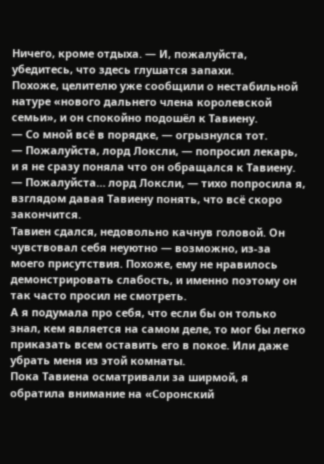Ничего, кроме отдыха. — И, пожалуйста, убедитесь, что здесь глушатся запахи.
Похоже, целителю уже сообщили о нестабильной натуре «нового дальнего члена королевской семьи», и он спокойно подошёл к Тавиену.
— Со мной всё в порядке, — огрызнулся тот.
— Пожалуйста, лорд Локсли, — попросил лекарь, и я не сразу поняла что он обращался к Тавиену.
— Пожалуйста… лорд Локсли, — тихо попросила я, взглядом давая Тавиену понять, что всё скоро закончится.
Тавиен сдался, недовольно качнув головой. Он чувствовал себя неуютно — возможно, из-за моего присутствия. Похоже, ему не нравилось демонстрировать слабость, и именно поэтому он так часто просил не смотреть.
А я подумала про себя, что если бы он только знал, кем является на самом деле, то мог бы легко приказать всем оставить его в покое. Или даже убрать меня из этой комнаты.
Пока Тавиена осматривали за ширмой, я обратила внимание на «Соронский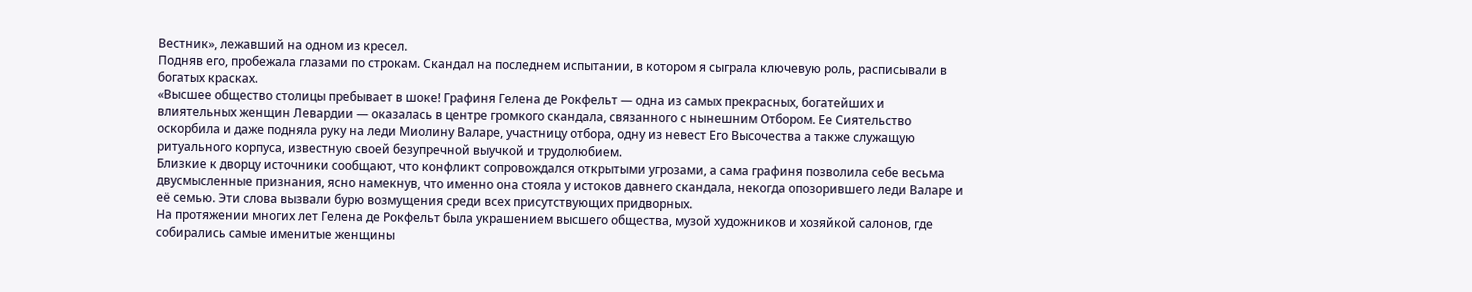Вестник», лежавший на одном из кресел.
Подняв его, пробежала глазами по строкам. Скандал на последнем испытании, в котором я сыграла ключевую роль, расписывали в богатых красках.
«Высшее общество столицы пребывает в шоке! Графиня Гелена де Рокфельт — одна из самых прекрасных, богатейших и влиятельных женщин Левардии — оказалась в центре громкого скандала, связанного с нынешним Отбором. Ее Сиятельство оскорбила и даже подняла руку на леди Миолину Валаре, участницу отбора, одну из невест Его Высочества а также служащую ритуального корпуса, известную своей безупречной выучкой и трудолюбием.
Близкие к дворцу источники сообщают, что конфликт сопровождался открытыми угрозами, а сама графиня позволила себе весьма двусмысленные признания, ясно намекнув, что именно она стояла у истоков давнего скандала, некогда опозорившего леди Валаре и её семью. Эти слова вызвали бурю возмущения среди всех присутствующих придворных.
На протяжении многих лет Гелена де Рокфельт была украшением высшего общества, музой художников и хозяйкой салонов, где собирались самые именитые женщины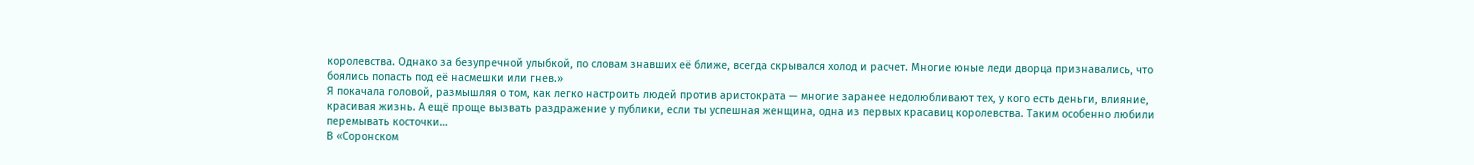королевства. Однако за безупречной улыбкой, по словам знавших её ближе, всегда скрывался холод и расчет. Многие юные леди дворца признавались, что боялись попасть под её насмешки или гнев.»
Я покачала головой, размышляя о том, как легко настроить людей против аристократа — многие заранее недолюбливают тех, у кого есть деньги, влияние, красивая жизнь. А ещё проще вызвать раздражение у публики, если ты успешная женщина, одна из первых красавиц королевства. Таким особенно любили перемывать косточки…
В «Соронском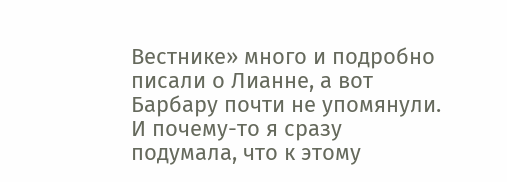Вестнике» много и подробно писали о Лианне, а вот Барбару почти не упомянули. И почему-то я сразу подумала, что к этому